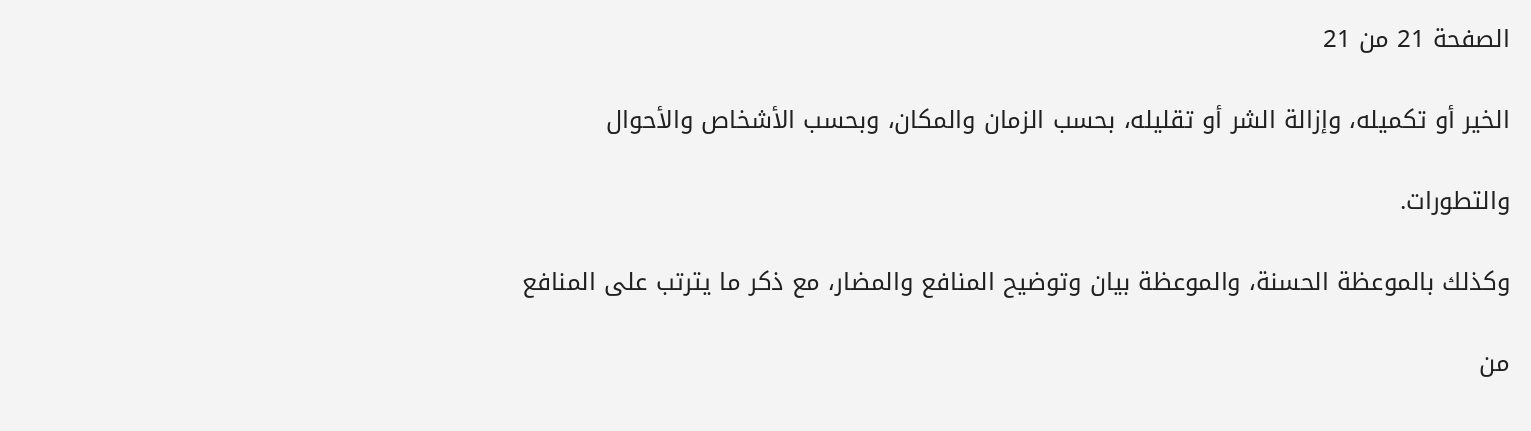الصفحة 21 من 21

الخير أو تكميله، وإزالة الشر أو تقليله، بحسب الزمان والمكان، وبحسب الأشخاص والأحوال

والتطورات.

وكذلك بالموعظة الحسنة، والموعظة بيان وتوضيح المنافع والمضار، مع ذكر ما يترتب على المنافع

من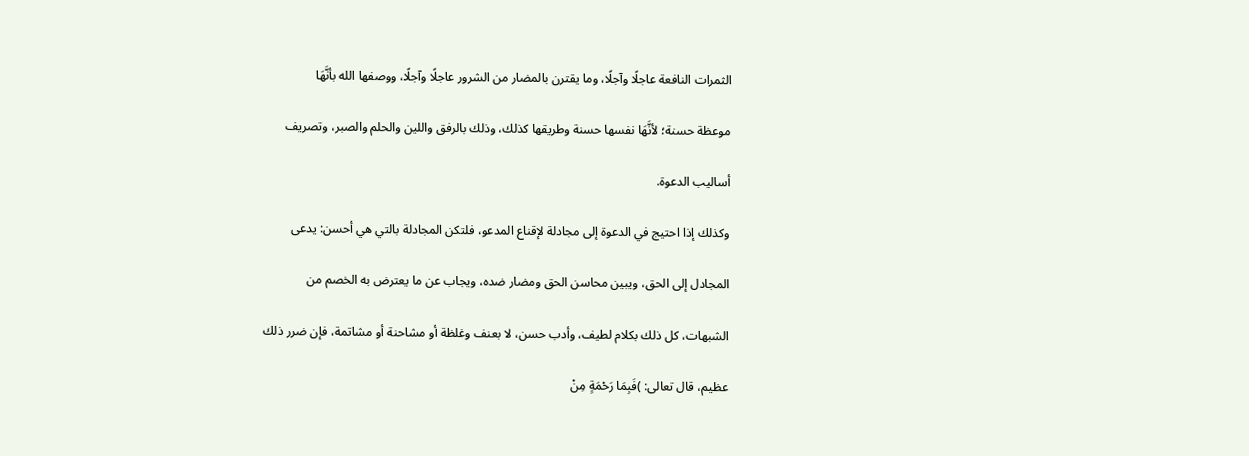الثمرات النافعة عاجلًا وآجلًا، وما يقترن بالمضار من الشرور عاجلًا وآجلًا، ووصفها الله بأنَّهَا

موعظة حسنة؛ لأنَّهَا نفسها حسنة وطريقها كذلك، وذلك بالرفق واللين والحلم والصبر، وتصريف

أساليب الدعوة.

وكذلك إذا احتيج في الدعوة إلى مجادلة لإقناع المدعو، فلتكن المجادلة بالتي هي أحسن: يدعى

المجادل إلى الحق، ويبين محاسن الحق ومضار ضده، ويجاب عن ما يعترض به الخصم من

الشبهات، كل ذلك بكلام لطيف، وأدب حسن، لا بعنف وغلظة أو مشاحنة أو مشاتمة، فإن ضرر ذلك

عظيم، قال تعالى: )فَبِمَا رَحْمَةٍ مِنْ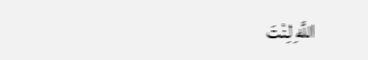اللَّهِ لِنْتَ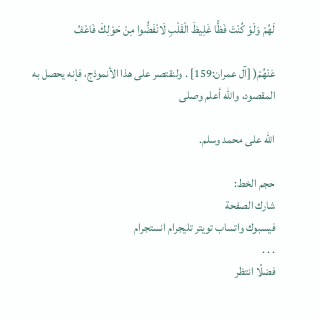لَهُمْ وَلَوْ كُنْتَ فَظًّا غَلِيظَ الْقَلْبِ لَانْفَضُّوا مِنْ حَوْلِكَ فَاعْفُ

عَنْهُمْ( [آل عمران:159] . ولنقتصر على هذا الأنموذج، فإنه يحصل به المقصود، والله أعلم وصلى

الله على محمد وسلم.

حجم الخط:
شارك الصفحة
فيسبوك واتساب تويتر تليجرام انستجرام
. . .
فضلًا انتظر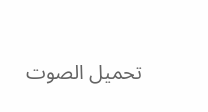تحميل الصوت